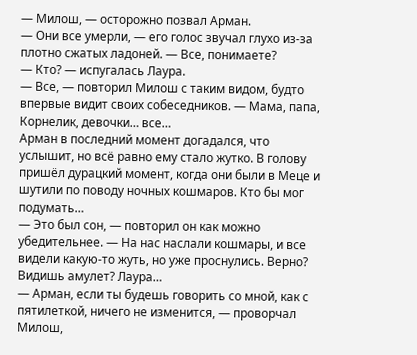— Милош, — осторожно позвал Арман.
— Они все умерли, — его голос звучал глухо из-за плотно сжатых ладоней. — Все, понимаете?
— Кто? — испугалась Лаура.
— Все, — повторил Милош с таким видом, будто впервые видит своих собеседников. — Мама, папа, Корнелик, девочки… все…
Арман в последний момент догадался, что услышит, но всё равно ему стало жутко. В голову пришёл дурацкий момент, когда они были в Меце и шутили по поводу ночных кошмаров. Кто бы мог подумать…
— Это был сон, — повторил он как можно убедительнее. — На нас наслали кошмары, и все видели какую-то жуть, но уже проснулись. Верно? Видишь амулет? Лаура…
— Арман, если ты будешь говорить со мной, как с пятилеткой, ничего не изменится, — проворчал Милош,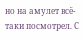но на амулет всё-таки посмотрел. С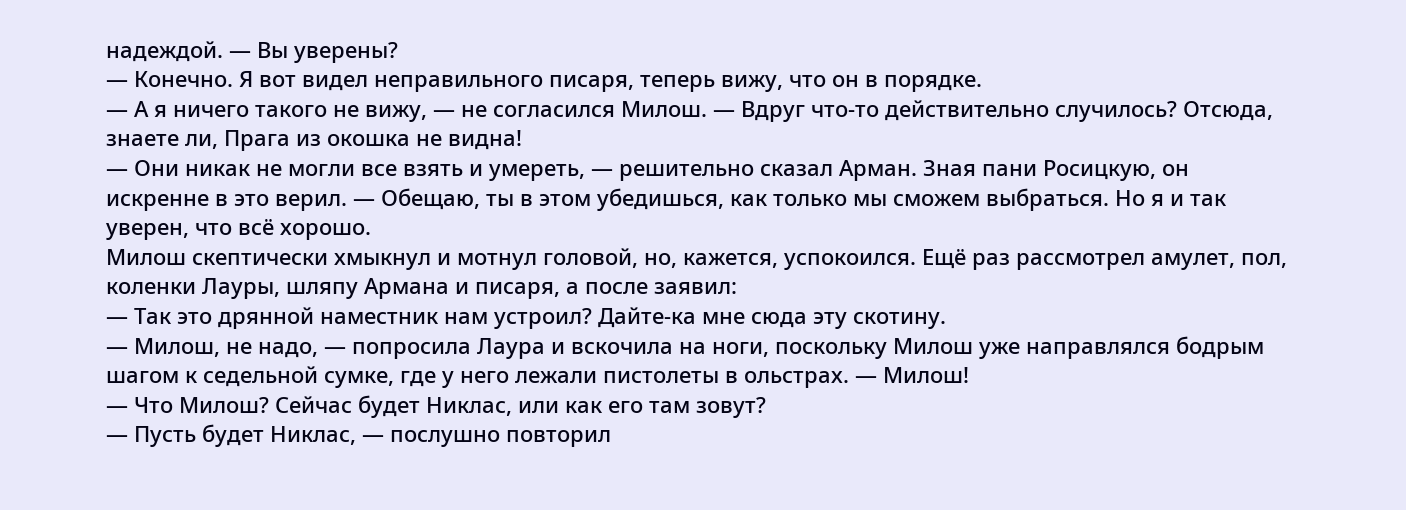надеждой. — Вы уверены?
— Конечно. Я вот видел неправильного писаря, теперь вижу, что он в порядке.
— А я ничего такого не вижу, — не согласился Милош. — Вдруг что-то действительно случилось? Отсюда, знаете ли, Прага из окошка не видна!
— Они никак не могли все взять и умереть, — решительно сказал Арман. Зная пани Росицкую, он искренне в это верил. — Обещаю, ты в этом убедишься, как только мы сможем выбраться. Но я и так уверен, что всё хорошо.
Милош скептически хмыкнул и мотнул головой, но, кажется, успокоился. Ещё раз рассмотрел амулет, пол, коленки Лауры, шляпу Армана и писаря, а после заявил:
— Так это дрянной наместник нам устроил? Дайте-ка мне сюда эту скотину.
— Милош, не надо, — попросила Лаура и вскочила на ноги, поскольку Милош уже направлялся бодрым шагом к седельной сумке, где у него лежали пистолеты в ольстрах. — Милош!
— Что Милош? Сейчас будет Никлас, или как его там зовут?
— Пусть будет Никлас, — послушно повторил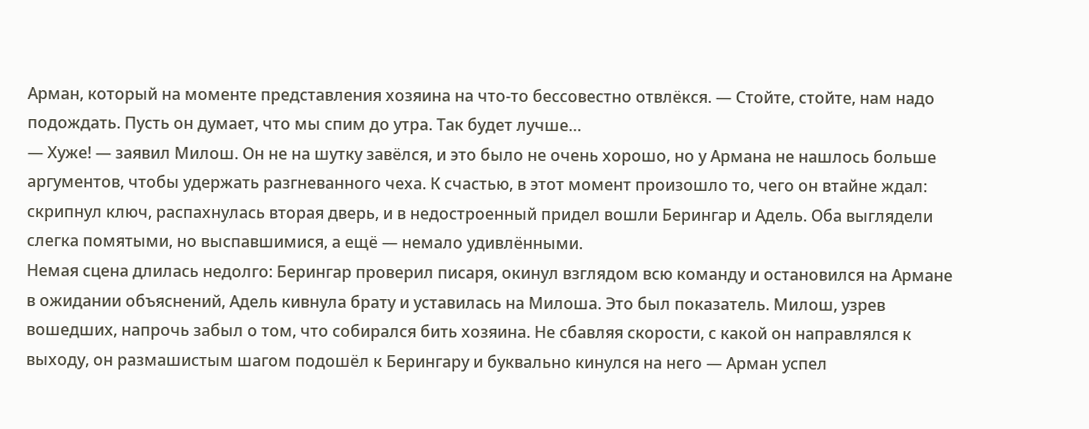Арман, который на моменте представления хозяина на что-то бессовестно отвлёкся. — Стойте, стойте, нам надо подождать. Пусть он думает, что мы спим до утра. Так будет лучше…
— Хуже! — заявил Милош. Он не на шутку завёлся, и это было не очень хорошо, но у Армана не нашлось больше аргументов, чтобы удержать разгневанного чеха. К счастью, в этот момент произошло то, чего он втайне ждал: скрипнул ключ, распахнулась вторая дверь, и в недостроенный придел вошли Берингар и Адель. Оба выглядели слегка помятыми, но выспавшимися, а ещё — немало удивлёнными.
Немая сцена длилась недолго: Берингар проверил писаря, окинул взглядом всю команду и остановился на Армане в ожидании объяснений, Адель кивнула брату и уставилась на Милоша. Это был показатель. Милош, узрев вошедших, напрочь забыл о том, что собирался бить хозяина. Не сбавляя скорости, с какой он направлялся к выходу, он размашистым шагом подошёл к Берингару и буквально кинулся на него — Арман успел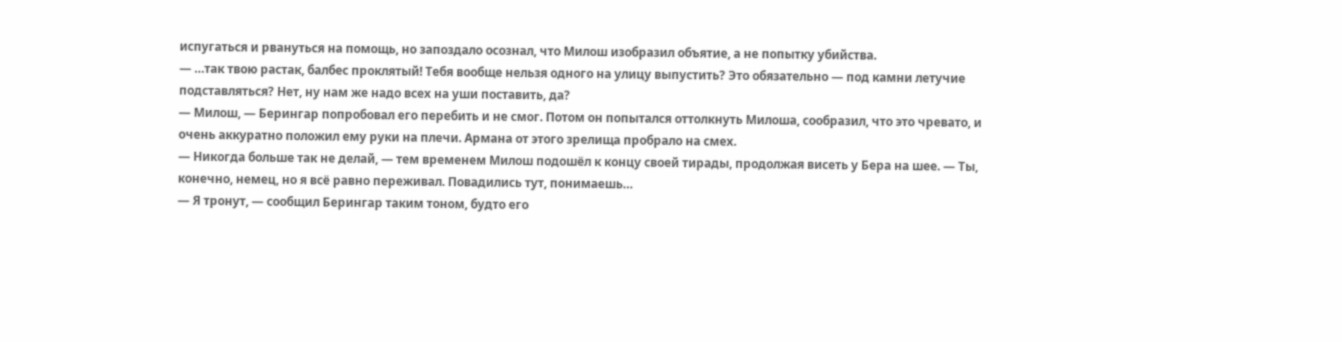испугаться и рвануться на помощь, но запоздало осознал, что Милош изобразил объятие, а не попытку убийства.
— …так твою растак, балбес проклятый! Тебя вообще нельзя одного на улицу выпустить? Это обязательно — под камни летучие подставляться? Нет, ну нам же надо всех на уши поставить, да?
— Милош, — Берингар попробовал его перебить и не смог. Потом он попытался оттолкнуть Милоша, сообразил, что это чревато, и очень аккуратно положил ему руки на плечи. Армана от этого зрелища пробрало на смех.
— Никогда больше так не делай, — тем временем Милош подошёл к концу своей тирады, продолжая висеть у Бера на шее. — Ты, конечно, немец, но я всё равно переживал. Повадились тут, понимаешь…
— Я тронут, — сообщил Берингар таким тоном, будто его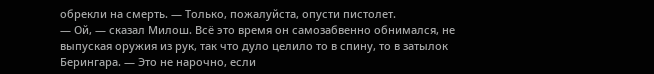обрекли на смерть. — Только, пожалуйста, опусти пистолет.
— Ой, — сказал Милош. Всё это время он самозабвенно обнимался, не выпуская оружия из рук, так что дуло целило то в спину, то в затылок Берингара. — Это не нарочно, если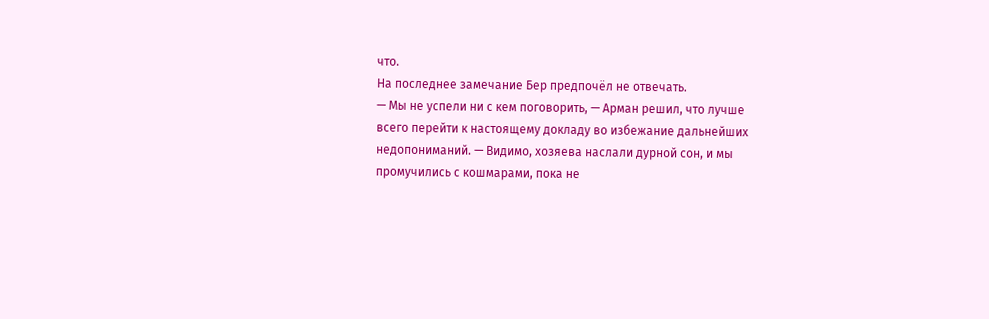что.
На последнее замечание Бер предпочёл не отвечать.
— Мы не успели ни с кем поговорить, — Арман решил, что лучше всего перейти к настоящему докладу во избежание дальнейших недопониманий. — Видимо, хозяева наслали дурной сон, и мы промучились с кошмарами, пока не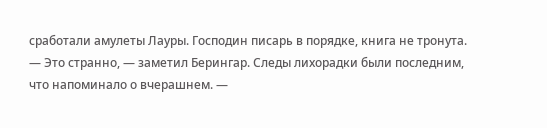сработали амулеты Лауры. Господин писарь в порядке, книга не тронута.
— Это странно, — заметил Берингар. Следы лихорадки были последним, что напоминало о вчерашнем. —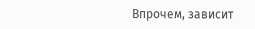Впрочем, зависит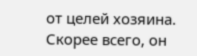от целей хозяина. Скорее всего, он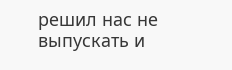решил нас не выпускать и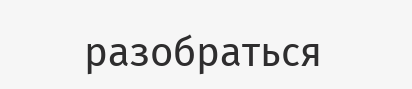разобраться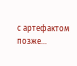с артефактом позже…